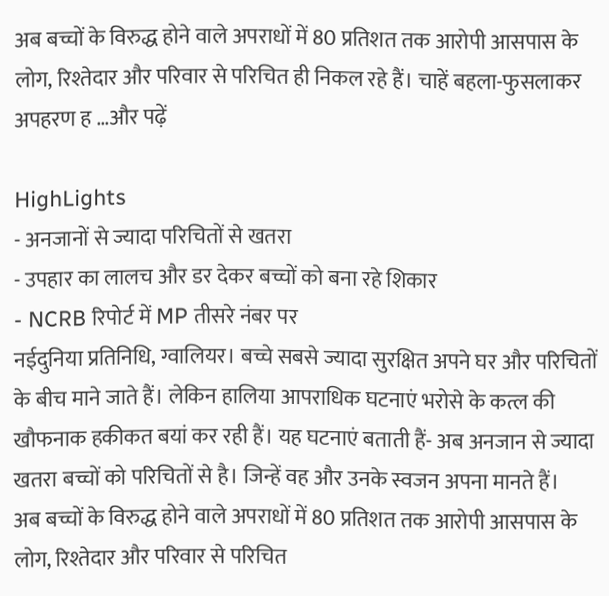अब बच्चों के विरुद्ध होने वाले अपराधों में 80 प्रतिशत तक आरोपी आसपास के लोग, रिश्तेदार और परिवार से परिचित ही निकल रहे हैं। चाहें बहला-फुसलाकर अपहरण ह …और पढ़ें

HighLights
- अनजानों से ज्यादा परिचितों से खतरा
- उपहार का लालच और डर देकर बच्चों को बना रहे शिकार
- NCRB रिपोर्ट में MP तीसरे नंबर पर
नईदुनिया प्रतिनिधि, ग्वालियर। बच्चे सबसे ज्यादा सुरक्षित अपने घर और परिचितों के बीच माने जाते हैं। लेकिन हालिया आपराधिक घटनाएं भरोसे के कत्ल की खौफनाक हकीकत बयां कर रही हैं। यह घटनाएं बताती हैं- अब अनजान से ज्यादा खतरा बच्चों को परिचितों से है। जिन्हें वह और उनके स्वजन अपना मानते हैं।
अब बच्चों के विरुद्ध होने वाले अपराधों में 80 प्रतिशत तक आरोपी आसपास के लोग, रिश्तेदार और परिवार से परिचित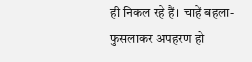ही निकल रहे हैं। चाहें बहला-फुसलाकर अपहरण हो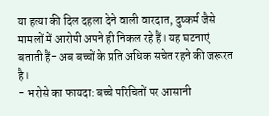या हत्या की दिल दहला देने वाली वारदात, दुष्कर्म जैसे मामलों में आरोपी अपने ही निकल रहे हैं। यह घटनाएं बताती हैं- अब बच्चों के प्रति अधिक सचेत रहने की जरूरत है।
- भरोसे का फायदा: बच्चे परिचितों पर आसानी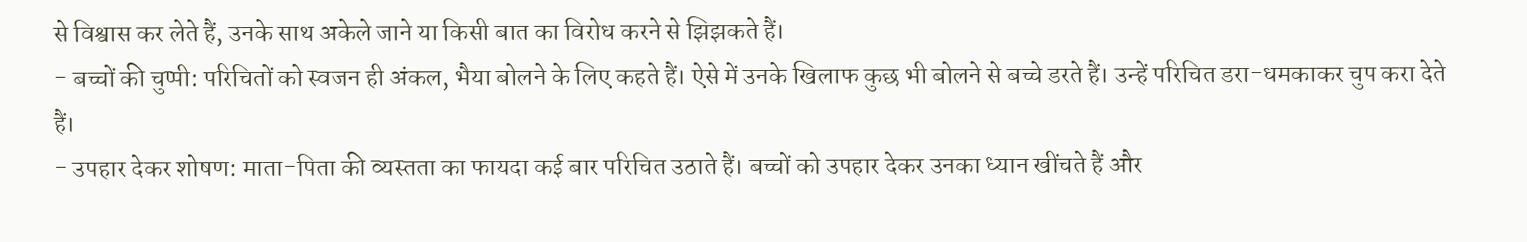से विश्वास कर लेते हैं, उनके साथ अकेले जाने या किसी बात का विरोध करने से झिझकते हैं।
- बच्चों की चुप्पी: परिचितों को स्वजन ही अंकल, भैया बोलने के लिए कहते हैं। ऐसे में उनके खिलाफ कुछ भी बोलने से बच्चे डरते हैं। उन्हें परिचित डरा-धमकाकर चुप करा देते हैं।
- उपहार देकर शोषण: माता-पिता की व्यस्तता का फायदा कई बार परिचित उठाते हैं। बच्चों को उपहार देकर उनका ध्यान खींचते हैं और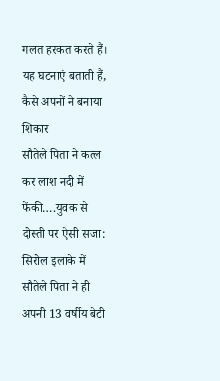गलत हरकत करते हैं।
यह घटनाएं बताती हैं, कैसे अपनों ने बनाया शिकार
सौतेले पिता ने कत्ल कर लाश नदी में फेंकी….युवक से दोस्ती पर ऐसी सजा: सिरोल इलाके में सौतेले पिता ने ही अपनी 13 वर्षीय बेटी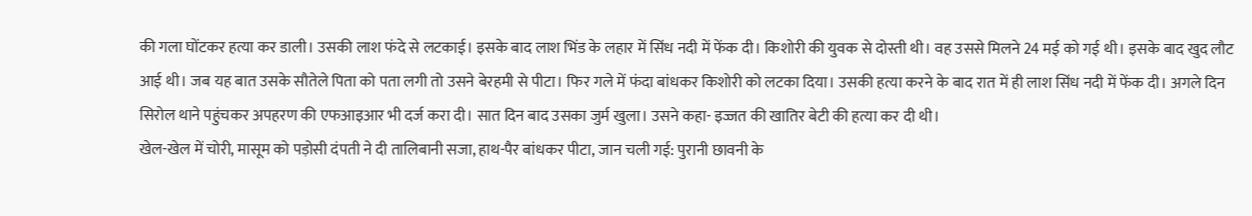की गला घोंटकर हत्या कर डाली। उसकी लाश फंदे से लटकाई। इसके बाद लाश भिंड के लहार में सिंध नदी में फेंक दी। किशोरी की युवक से दोस्ती थी। वह उससे मिलने 24 मई को गई थी। इसके बाद खुद लौट आई थी। जब यह बात उसके सौतेले पिता को पता लगी तो उसने बेरहमी से पीटा। फिर गले में फंदा बांधकर किशोरी को लटका दिया। उसकी हत्या करने के बाद रात में ही लाश सिंध नदी में फेंक दी। अगले दिन सिरोल थाने पहुंचकर अपहरण की एफआइआर भी दर्ज करा दी। सात दिन बाद उसका जुर्म खुला। उसने कहा- इज्जत की खातिर बेटी की हत्या कर दी थी।
खेल-खेल में चोरी, मासूम को पड़ोसी दंपती ने दी तालिबानी सजा, हाथ-पैर बांधकर पीटा, जान चली गई: पुरानी छावनी के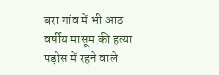बरा गांव में भी आठ वर्षीय मासूम की हत्या पड़ोस में रहने वाले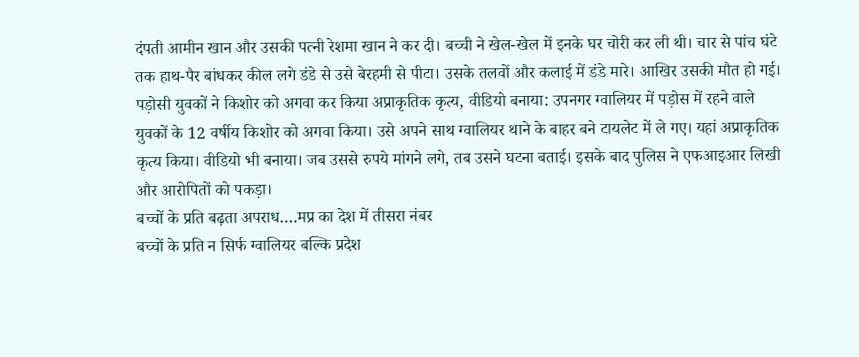दंपती आमीन खान और उसकी पत्नी रेशमा खान ने कर दी। बच्ची ने खेल-खेल में इनके घर चोरी कर ली थी। चार से पांच घंटे तक हाथ-पैर बांधकर कील लगे डंडे से उसे बेरहमी से पीटा। उसके तलवों और कलाई में डंडे मारे। आखिर उसकी मौत हो गई।
पड़ोसी युवकों ने किशोर को अगवा कर किया अप्राकृतिक कृत्य, वीडियो बनाया: उपनगर ग्वालियर में पड़ोस में रहने वाले युवकों के 12 वर्षीय किशोर को अगवा किया। उसे अपने साथ ग्वालियर थाने के बाहर बने टायलेट में ले गए। यहां अप्राकृतिक कृत्य किया। वीडियो भी बनाया। जब उससे रुपये मांगने लगे, तब उसने घटना बताई। इसके बाद पुलिस ने एफआइआर लिखी और आरोपितों को पकड़ा।
बच्चों के प्रति बढ़ता अपराध….मप्र का देश में तीसरा नंबर
बच्चों के प्रति न सिर्फ ग्वालियर बल्कि प्रदेश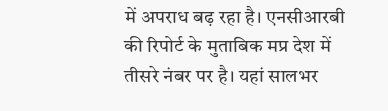में अपराध बढ़ रहा है। एनसीआरबी की रिपोर्ट के मुताबिक मप्र देश में तीसरे नंबर पर है। यहां सालभर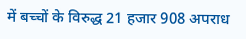में बच्चों के विरुद्ध 21 हजार 908 अपराध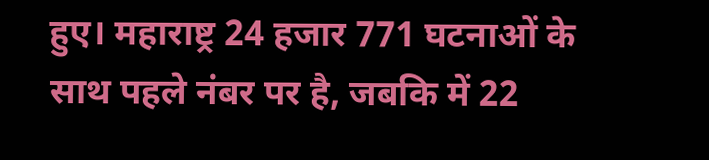हुए। महाराष्ट्र 24 हजार 771 घटनाओं के साथ पहले नंबर पर है, जबकि में 22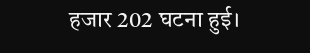हजार 202 घटना हुई।